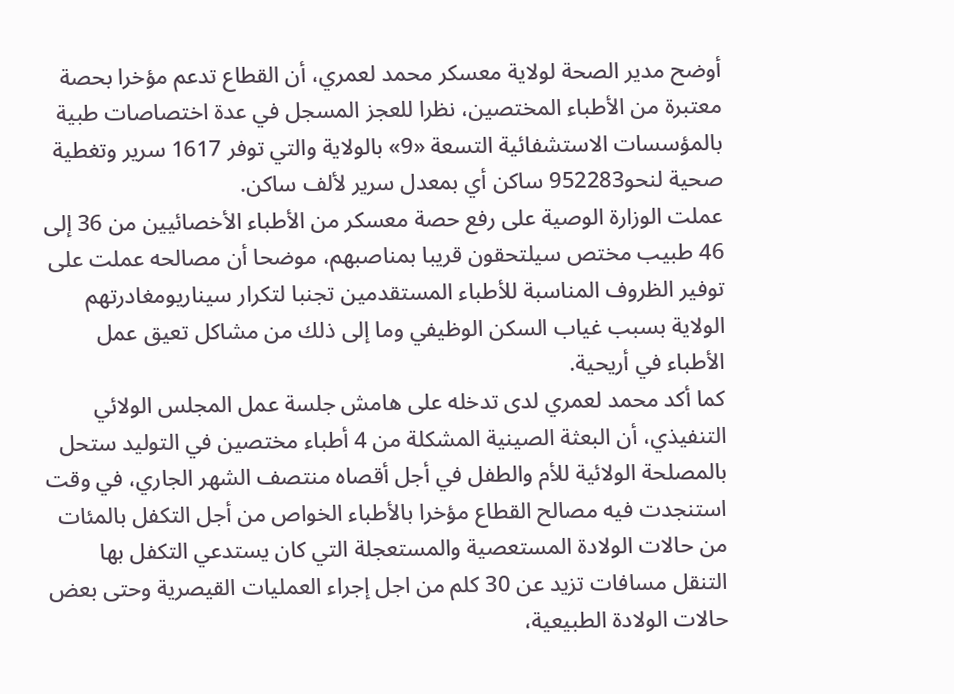أوضح مدير الصحة لولاية معسكر محمد لعمري، أن القطاع تدعم مؤخرا بحصة معتبرة من الأطباء المختصين، نظرا للعجز المسجل في عدة اختصاصات طبية بالمؤسسات الاستشفائية التسعة «9» بالولاية والتي توفر 1617 سرير وتغطية صحية لنحو952283 ساكن أي بمعدل سرير لألف ساكن.
عملت الوزارة الوصية على رفع حصة معسكر من الأطباء الأخصائيين من 36 إلى 46 طبيب مختص سيلتحقون قريبا بمناصبهم، موضحا أن مصالحه عملت على توفير الظروف المناسبة للأطباء المستقدمين تجنبا لتكرار سيناريومغادرتهم الولاية بسبب غياب السكن الوظيفي وما إلى ذلك من مشاكل تعيق عمل الأطباء في أريحية.
كما أكد محمد لعمري لدى تدخله على هامش جلسة عمل المجلس الولائي التنفيذي، أن البعثة الصينية المشكلة من 4 أطباء مختصين في التوليد ستحل بالمصلحة الولائية للأم والطفل في أجل أقصاه منتصف الشهر الجاري، في وقت استنجدت فيه مصالح القطاع مؤخرا بالأطباء الخواص من أجل التكفل بالمئات من حالات الولادة المستعصية والمستعجلة التي كان يستدعي التكفل بها التنقل مسافات تزيد عن 30 كلم من اجل إجراء العمليات القيصرية وحتى بعض حالات الولادة الطبيعية،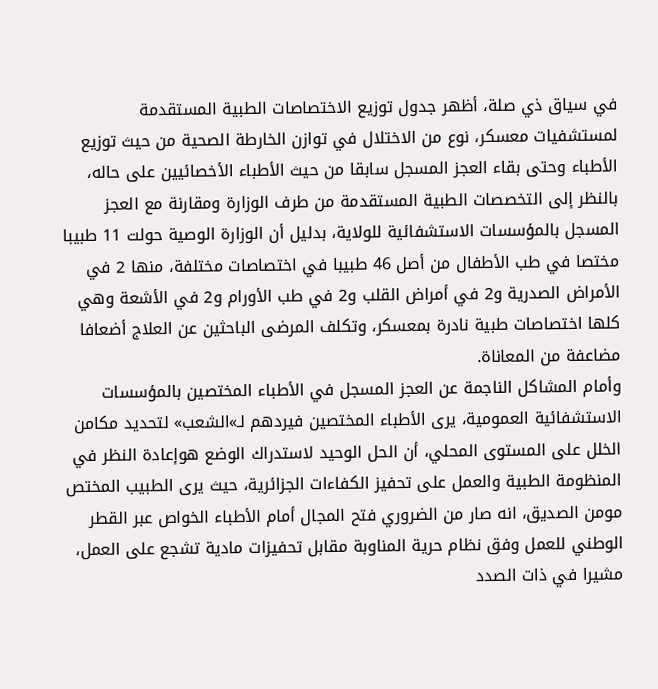في سياق ذي صلة، أظهر جدول توزيع الاختصاصات الطبية المستقدمة لمستشفيات معسكر، نوع من الاختلال في توازن الخارطة الصحية من حيث توزيع الأطباء وحتى بقاء العجز المسجل سابقا من حيث الأطباء الأخصائيين على حاله، بالنظر إلى التخصصات الطبية المستقدمة من طرف الوزارة ومقارنة مع العجز المسجل بالمؤسسات الاستشفائية للولاية، بدليل أن الوزارة الوصية حولت 11 طبيبا مختصا في طب الأطفال من أصل 46 طبيبا في اختصاصات مختلفة، منها 2 في الأمراض الصدرية و2 في أمراض القلب و2 في طب الأورام و2 في الأشعة وهي كلها اختصاصات طبية نادرة بمعسكر، وتكلف المرضى الباحثين عن العلاج أضعافا مضاعفة من المعاناة.
وأمام المشاكل الناجمة عن العجز المسجل في الأطباء المختصين بالمؤسسات الاستشفائية العمومية، يرى الأطباء المختصين فيردهم لـ»الشعب» لتحديد مكامن الخلل على المستوى المحلي، أن الحل الوحيد لاستدراك الوضع هوإعادة النظر في المنظومة الطبية والعمل على تحفيز الكفاءات الجزائرية، حيث يرى الطبيب المختص مومن الصديق، انه صار من الضروري فتح المجال أمام الأطباء الخواص عبر القطر الوطني للعمل وفق نظام حرية المناوبة مقابل تحفيزات مادية تشجع على العمل، مشيرا في ذات الصدد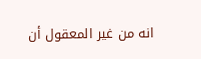انه من غير المعقول أن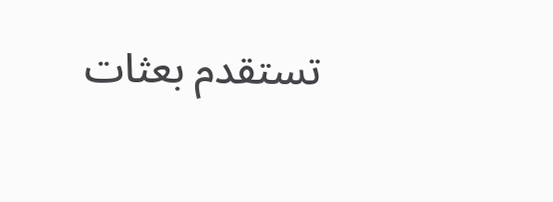تستقدم بعثات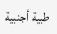طبية أجنبية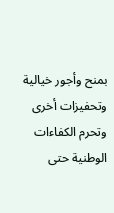بمنح وأجور خيالية وتحفيزات أخرى وتحرم الكفاءات الوطنية حتى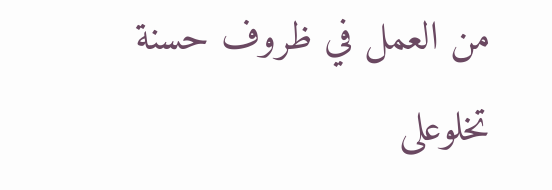من العمل في ظروف حسنة تخلوعلى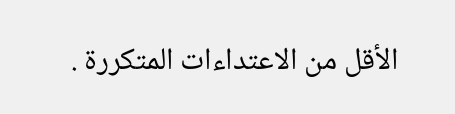الأقل من الاعتداءات المتكررة .